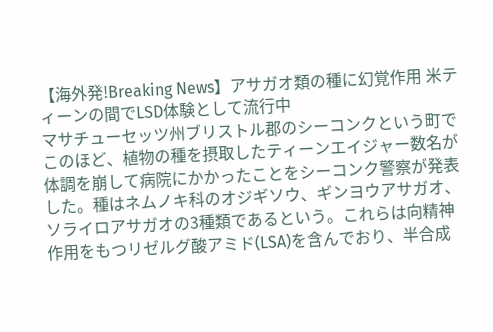【海外発!Breaking News】アサガオ類の種に幻覚作用 米ティーンの間でLSD体験として流行中
マサチューセッツ州ブリストル郡のシーコンクという町でこのほど、植物の種を摂取したティーンエイジャー数名が体調を崩して病院にかかったことをシーコンク警察が発表した。種はネムノキ科のオジギソウ、ギンヨウアサガオ、ソライロアサガオの3種類であるという。これらは向精神作用をもつリゼルグ酸アミド(LSA)を含んでおり、半合成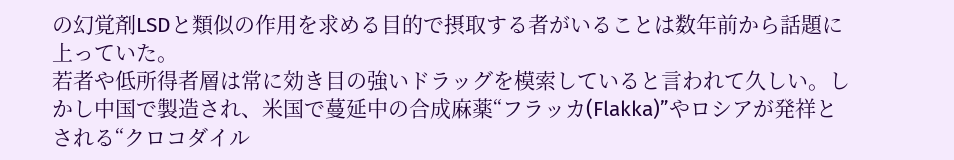の幻覚剤LSDと類似の作用を求める目的で摂取する者がいることは数年前から話題に上っていた。
若者や低所得者層は常に効き目の強いドラッグを模索していると言われて久しい。しかし中国で製造され、米国で蔓延中の合成麻薬“フラッカ(Flakka)”やロシアが発祥とされる“クロコダイル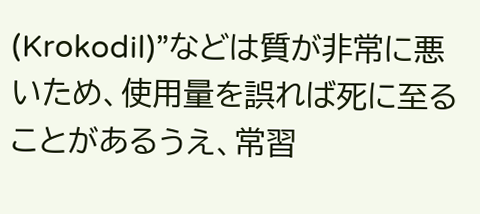(Krokodil)”などは質が非常に悪いため、使用量を誤れば死に至ることがあるうえ、常習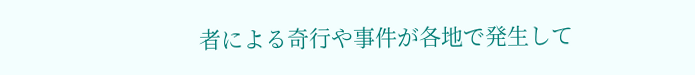者による奇行や事件が各地で発生して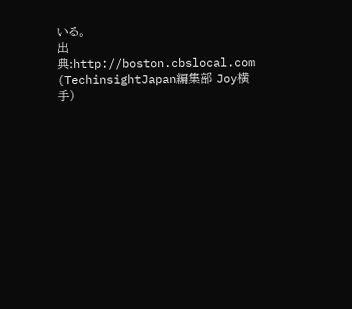いる。
出典:http://boston.cbslocal.com
(TechinsightJapan編集部 Joy横手)